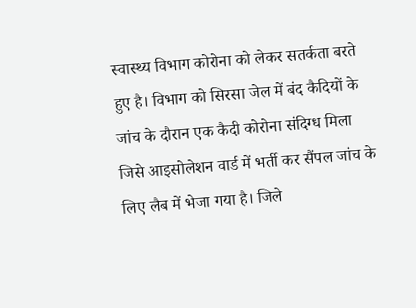स्वास्थ्य विभाग कोरोना को लेकर सतर्कता बरते हुए है। विभाग को सिरसा जेल में बंद कैदियों के जांच के दौरान एक कैदी कोरोना संदिग्ध मिला जिसे आइसोलेशन वार्ड में भर्ती कर सैंपल जांच के लिए लैब में भेजा गया है। जिले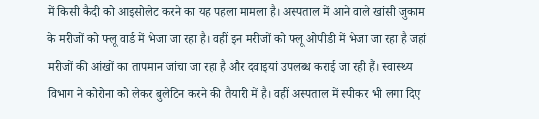में किसी कैदी को आइसोलेट करने का यह पहला मामला है। अस्पताल में आने वाले खांसी जुकाम के मरीजों को फ्लू वार्ड में भेजा जा रहा है। वहीं इन मरीजों को फ्लू ओपीडी में भेजा जा रहा है जहां मरीजों की आंखों का तापमान जांचा जा रहा है और दवाइयां उपलब्ध कराई जा रही हैं। स्वास्थ्य विभाग ने कोरोना को लेकर बुलेटिन करने की तैयारी में है। वहीं अस्पताल में स्पीकर भी लगा दिए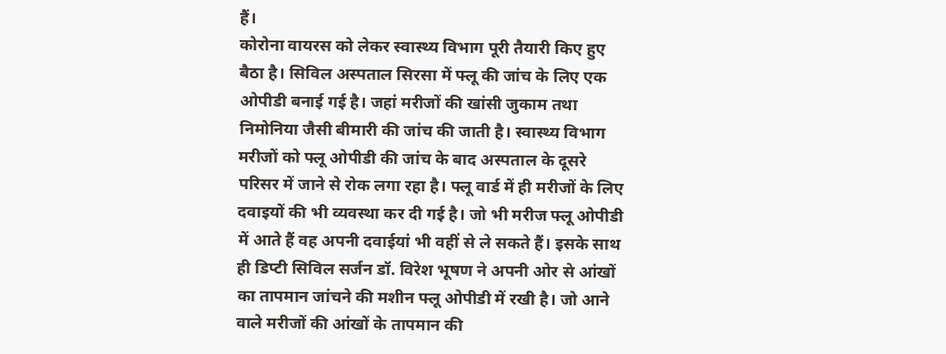हैं।
कोरोना वायरस को लेकर स्वास्थ्य विभाग पूरी तैयारी किए हुए बैठा है। सिविल अस्पताल सिरसा में फ्लू की जांच के लिए एक ओपीडी बनाई गई है। जहां मरीजों की खांसी जुकाम तथा निमोनिया जैसी बीमारी की जांच की जाती है। स्वास्थ्य विभाग मरीजों को फ्लू ओपीडी की जांच के बाद अस्पताल के दूसरे परिसर में जाने से रोक लगा रहा है। फ्लू वार्ड में ही मरीजों के लिए दवाइयों की भी व्यवस्था कर दी गई है। जो भी मरीज फ्लू ओपीडी में आते हैं वह अपनी दवाईयां भी वहीं से ले सकते हैं। इसके साथ ही डिप्टी सिविल सर्जन डॉ. विरेश भूषण ने अपनी ओर से आंखों का तापमान जांचने की मशीन फ्लू ओपीडी में रखी है। जो आने वाले मरीजों की आंखों के तापमान की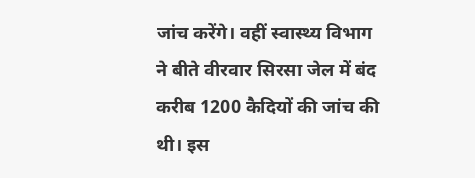जांच करेंगे। वहीं स्वास्थ्य विभाग ने बीते वीरवार सिरसा जेल में बंद करीब 1200 कैदियों की जांच की थी। इस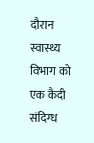दौरान स्वास्थ्य विभाग को एक कैदी संदिग्ध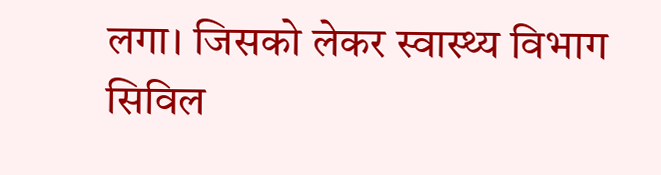लगा। जिसको लेकर स्वास्थ्य विभाग सिविल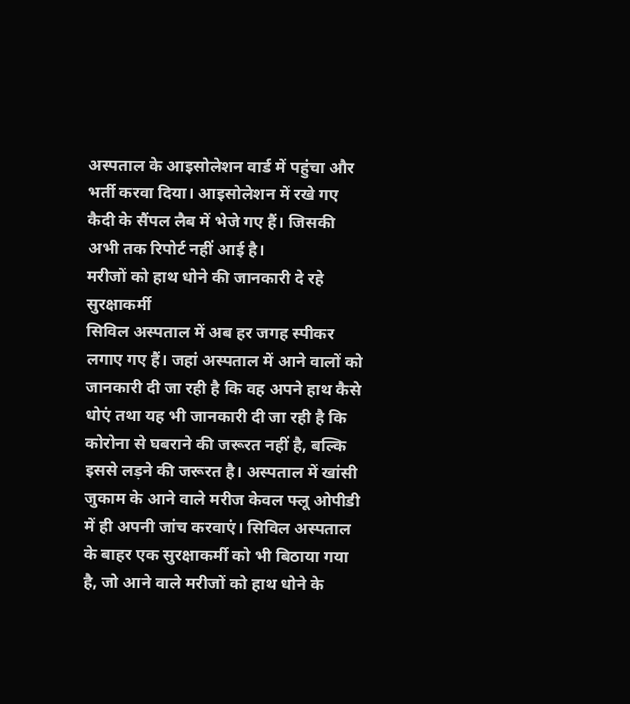अस्पताल के आइसोलेशन वार्ड में पहुंचा और भर्ती करवा दिया। आइसोलेशन में रखे गए कैदी के सैंपल लैब में भेजे गए हैं। जिसकी अभी तक रिपोर्ट नहीं आई है।
मरीजों को हाथ धोने की जानकारी दे रहे सुरक्षाकर्मी
सिविल अस्पताल में अब हर जगह स्पीकर लगाए गए हैं। जहां अस्पताल में आने वालों को जानकारी दी जा रही है कि वह अपने हाथ कैसे धोएं तथा यह भी जानकारी दी जा रही है कि कोरोना से घबराने की जरूरत नहीं है, बल्कि इससे लड़ने की जरूरत है। अस्पताल में खांसी जुकाम के आने वाले मरीज केवल फ्लू ओपीडी में ही अपनी जांच करवाएं। सिविल अस्पताल के बाहर एक सुरक्षाकर्मी को भी बिठाया गया है, जो आने वाले मरीजों को हाथ धोने के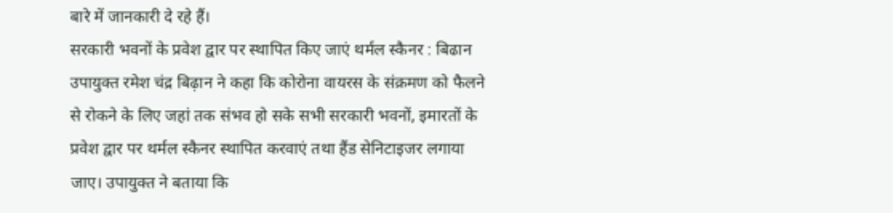बारे में जानकारी दे रहे हैं।
सरकारी भवनों के प्रवेश द्वार पर स्थापित किए जाएं थर्मल स्कैनर : बिढान
उपायुक्त रमेश चंद्र बिढ़ान ने कहा कि कोरोना वायरस के संक्रमण को फैलने से रोकने के लिए जहां तक संभव हो सके सभी सरकारी भवनों, इमारतों के प्रवेश द्वार पर थर्मल स्कैनर स्थापित करवाएं तथा हैंड सेनिटाइजर लगाया जाए। उपायुक्त ने बताया कि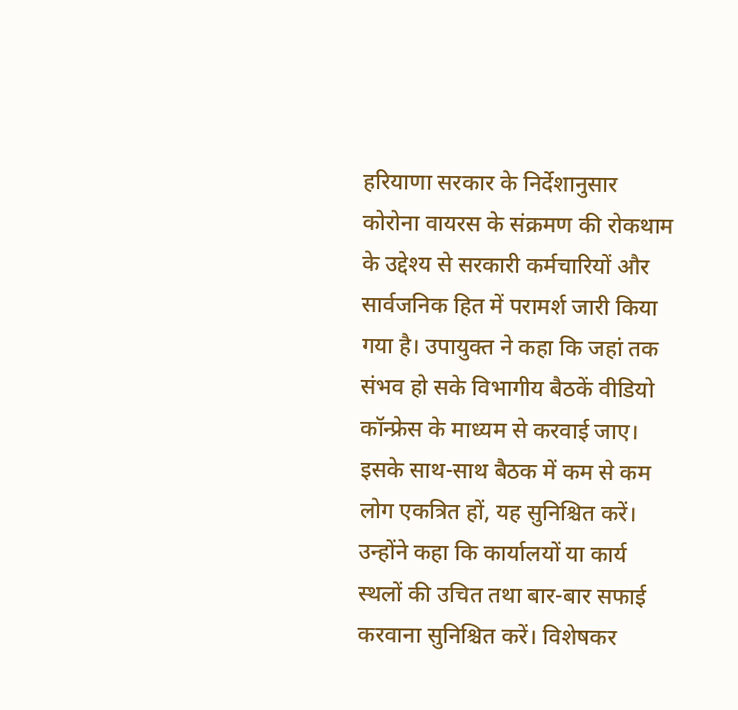हरियाणा सरकार के निर्देशानुसार कोरोना वायरस के संक्रमण की रोकथाम के उद्देश्य से सरकारी कर्मचारियों और सार्वजनिक हित में परामर्श जारी किया गया है। उपायुक्त ने कहा कि जहां तक संभव हो सके विभागीय बैठकें वीडियो कॉन्फ्रेस के माध्यम से करवाई जाए। इसके साथ-साथ बैठक में कम से कम लोग एकत्रित हों, यह सुनिश्चित करें। उन्होंने कहा कि कार्यालयों या कार्य स्थलों की उचित तथा बार-बार सफाई करवाना सुनिश्चित करें। विशेषकर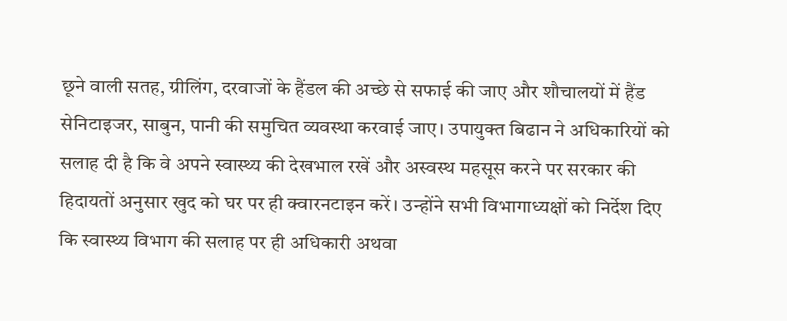छूने वाली सतह, ग्रीलिंग, दरवाजों के हैंडल की अच्छे से सफाई की जाए और शौचालयों में हैंड सेनिटाइजर, साबुन, पानी की समुचित व्यवस्था करवाई जाए। उपायुक्त बिढान ने अधिकारियों को सलाह दी है कि वे अपने स्वास्थ्य की देखभाल रखें और अस्वस्थ महसूस करने पर सरकार की हिदायतों अनुसार खुद को घर पर ही क्वारनटाइन करें। उन्होंने सभी विभागाध्यक्षों को निर्देश दिए कि स्वास्थ्य विभाग की सलाह पर ही अधिकारी अथवा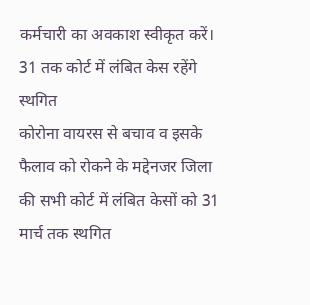कर्मचारी का अवकाश स्वीकृत करें।
31 तक कोर्ट में लंबित केस रहेंगे स्थगित
कोरोना वायरस से बचाव व इसके फैलाव को रोकने के मद्देनजर जिला की सभी कोर्ट में लंबित केसों को 31 मार्च तक स्थगित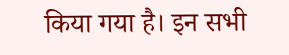किया गया है। इन सभी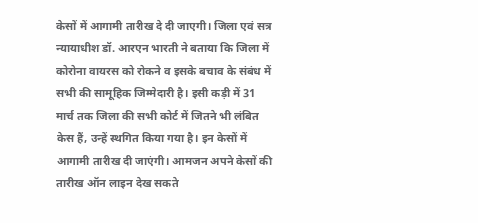केसों में आगामी तारीख दे दी जाएगी। जिला एवं सत्र न्यायाधीश डॉ. आरएन भारती ने बताया कि जिला में कोरोना वायरस को रोकने व इसके बचाव के संबंध में सभी की सामूहिक जिम्मेदारी है। इसी कड़ी में 31 मार्च तक जिला की सभी कोर्ट में जितने भी लंबित केस हैं, उन्हें स्थगित किया गया है। इन केसों में आगामी तारीख दी जाएंगी। आमजन अपने केसों की तारीख ऑन लाइन देख सकते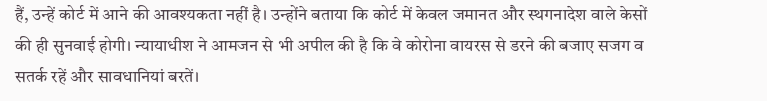हैं, उन्हें कोर्ट में आने की आवश्यकता नहीं है। उन्होंने बताया कि कोर्ट में केवल जमानत और स्थगनादेश वाले केसों की ही सुनवाई होगी। न्यायाधीश ने आमजन से भी अपील की है कि वे कोरोना वायरस से डरने की बजाए सजग व सतर्क रहें और सावधानियां बरतें।